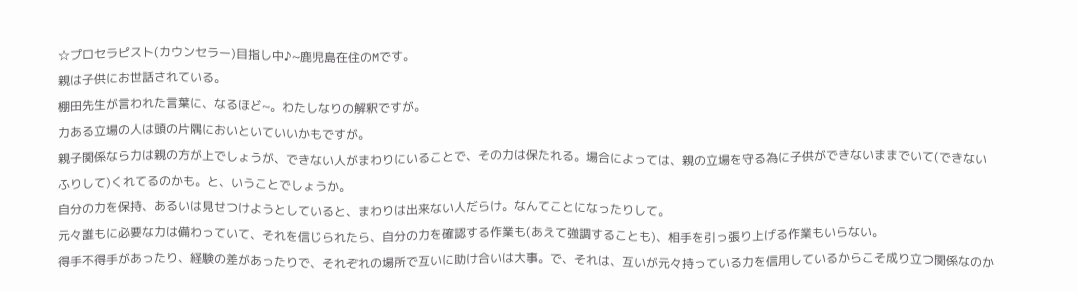☆プロセラピスト(カウンセラー)目指し中♪~鹿児島在住のMです。
親は子供にお世話されている。
棚田先生が言われた言葉に、なるほど~。わたしなりの解釈ですが。
力ある立場の人は頭の片隅においといていいかもですが。
親子関係なら力は親の方が上でしょうが、できない人がまわりにいることで、その力は保たれる。場合によっては、親の立場を守る為に子供ができないままでいて(できないふりして)くれてるのかも。と、いうことでしょうか。
自分の力を保持、あるいは見せつけようとしていると、まわりは出来ない人だらけ。なんてことになったりして。
元々誰もに必要な力は備わっていて、それを信じられたら、自分の力を確認する作業も(あえて強調することも)、相手を引っ張り上げる作業もいらない。
得手不得手があったり、経験の差があったりで、それぞれの場所で互いに助け合いは大事。で、それは、互いが元々持っている力を信用しているからこそ成り立つ関係なのか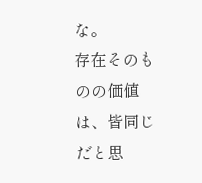な。
存在そのものの価値は、皆同じだと思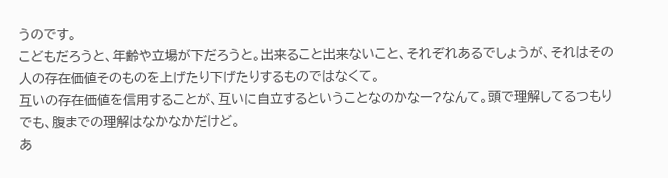うのです。
こどもだろうと、年齢や立場が下だろうと。出来ること出来ないこと、それぞれあるでしょうが、それはその人の存在価値そのものを上げたり下げたりするものではなくて。
互いの存在価値を信用することが、互いに自立するということなのかなー?なんて。頭で理解してるつもりでも、腹までの理解はなかなかだけど。
あ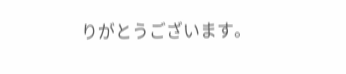りがとうございます。